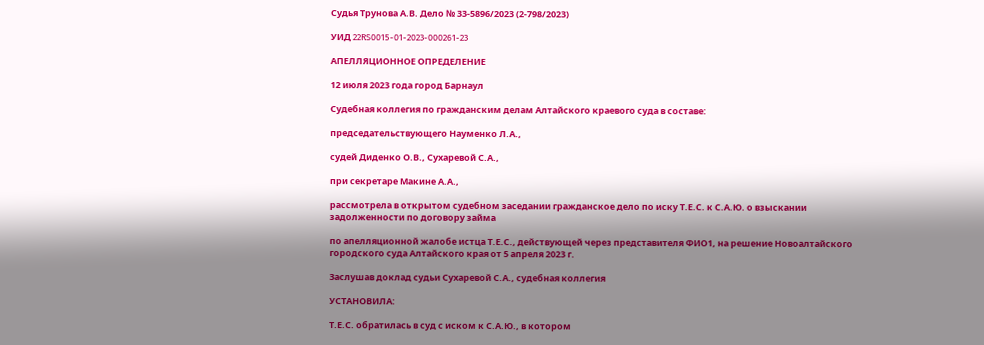Судья Трунова А.В. Дело № 33-5896/2023 (2-798/2023)

УИД 22RS0015-01-2023-000261-23

АПЕЛЛЯЦИОННОЕ ОПРЕДЕЛЕНИЕ

12 июля 2023 года город Барнаул

Судебная коллегия по гражданским делам Алтайского краевого суда в составе:

председательствующего Науменко Л.А.,

судей Диденко О.В., Сухаревой С.А.,

при секретаре Макине А.А.,

рассмотрела в открытом судебном заседании гражданское дело по иску Т.Е.С. к С.А.Ю. о взыскании задолженности по договору займа

по апелляционной жалобе истца Т.Е.С., действующей через представителя ФИО1, на решение Новоалтайского городского суда Алтайского края от 5 апреля 2023 г.

Заслушав доклад судьи Сухаревой С.А., судебная коллегия

УСТАНОВИЛА:

Т.Е.С. обратилась в суд с иском к С.А.Ю., в котором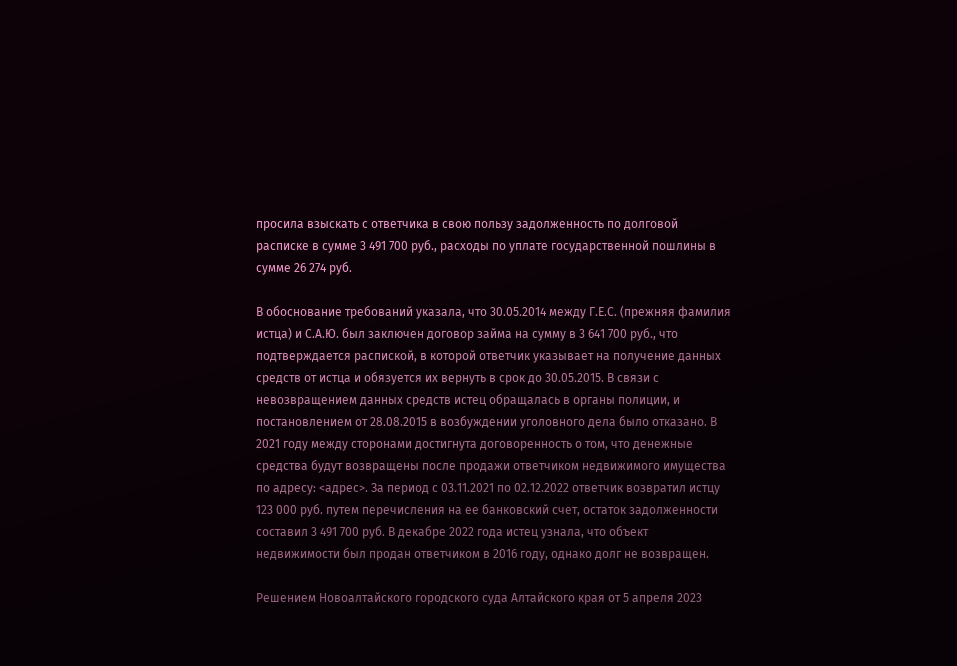просила взыскать с ответчика в свою пользу задолженность по долговой расписке в сумме 3 491 700 руб., расходы по уплате государственной пошлины в сумме 26 274 руб.

В обоснование требований указала, что 30.05.2014 между Г.Е.С. (прежняя фамилия истца) и С.А.Ю. был заключен договор займа на сумму в 3 641 700 руб., что подтверждается распиской, в которой ответчик указывает на получение данных средств от истца и обязуется их вернуть в срок до 30.05.2015. В связи с невозвращением данных средств истец обращалась в органы полиции, и постановлением от 28.08.2015 в возбуждении уголовного дела было отказано. В 2021 году между сторонами достигнута договоренность о том, что денежные средства будут возвращены после продажи ответчиком недвижимого имущества по адресу: <адрес>. За период с 03.11.2021 по 02.12.2022 ответчик возвратил истцу 123 000 руб. путем перечисления на ее банковский счет, остаток задолженности составил 3 491 700 руб. В декабре 2022 года истец узнала, что объект недвижимости был продан ответчиком в 2016 году, однако долг не возвращен.

Решением Новоалтайского городского суда Алтайского края от 5 апреля 2023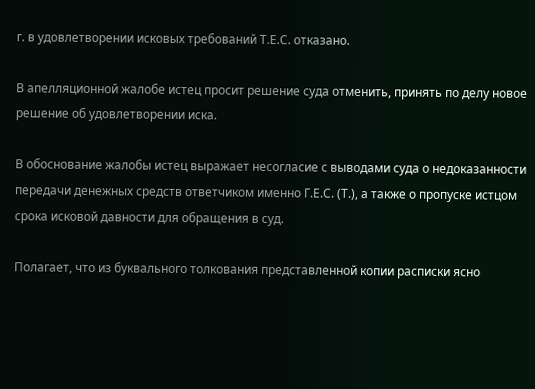г. в удовлетворении исковых требований Т.Е.С. отказано.

В апелляционной жалобе истец просит решение суда отменить, принять по делу новое решение об удовлетворении иска.

В обоснование жалобы истец выражает несогласие с выводами суда о недоказанности передачи денежных средств ответчиком именно Г.Е.С. (Т.), а также о пропуске истцом срока исковой давности для обращения в суд.

Полагает, что из буквального толкования представленной копии расписки ясно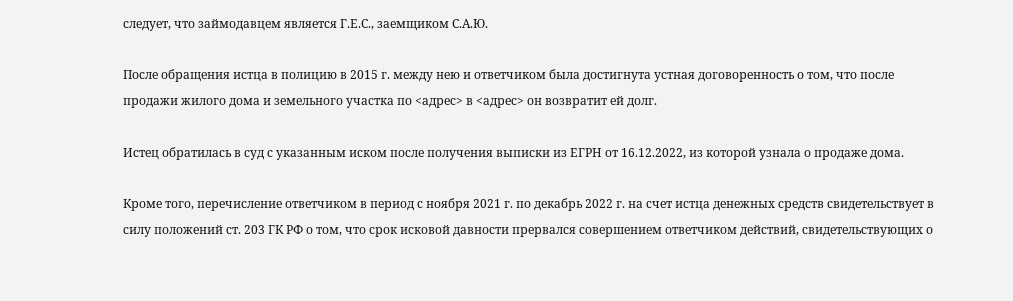следует, что займодавцем является Г.Е.С., заемщиком С.А.Ю.

После обращения истца в полицию в 2015 г. между нею и ответчиком была достигнута устная договоренность о том, что после продажи жилого дома и земельного участка по <адрес> в <адрес> он возвратит ей долг.

Истец обратилась в суд с указанным иском после получения выписки из ЕГРН от 16.12.2022, из которой узнала о продаже дома.

Кроме того, перечисление ответчиком в период с ноября 2021 г. по декабрь 2022 г. на счет истца денежных средств свидетельствует в силу положений ст. 203 ГК РФ о том, что срок исковой давности прервался совершением ответчиком действий, свидетельствующих о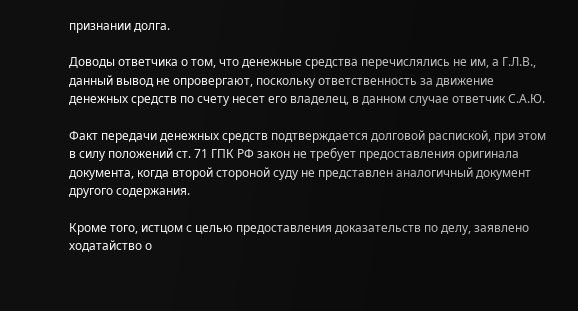признании долга.

Доводы ответчика о том, что денежные средства перечислялись не им, а Г.Л.В., данный вывод не опровергают, поскольку ответственность за движение денежных средств по счету несет его владелец, в данном случае ответчик С.А.Ю.

Факт передачи денежных средств подтверждается долговой распиской, при этом в силу положений ст. 71 ГПК РФ закон не требует предоставления оригинала документа, когда второй стороной суду не представлен аналогичный документ другого содержания.

Кроме того, истцом с целью предоставления доказательств по делу, заявлено ходатайство о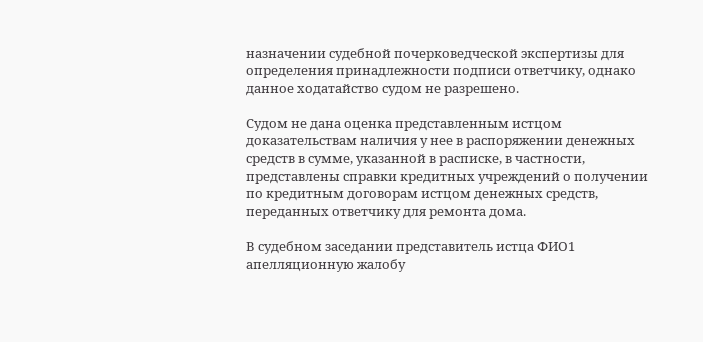назначении судебной почерковедческой экспертизы для определения принадлежности подписи ответчику, однако данное ходатайство судом не разрешено.

Судом не дана оценка представленным истцом доказательствам наличия у нее в распоряжении денежных средств в сумме, указанной в расписке, в частности, представлены справки кредитных учреждений о получении по кредитным договорам истцом денежных средств, переданных ответчику для ремонта дома.

В судебном заседании представитель истца ФИО1 апелляционную жалобу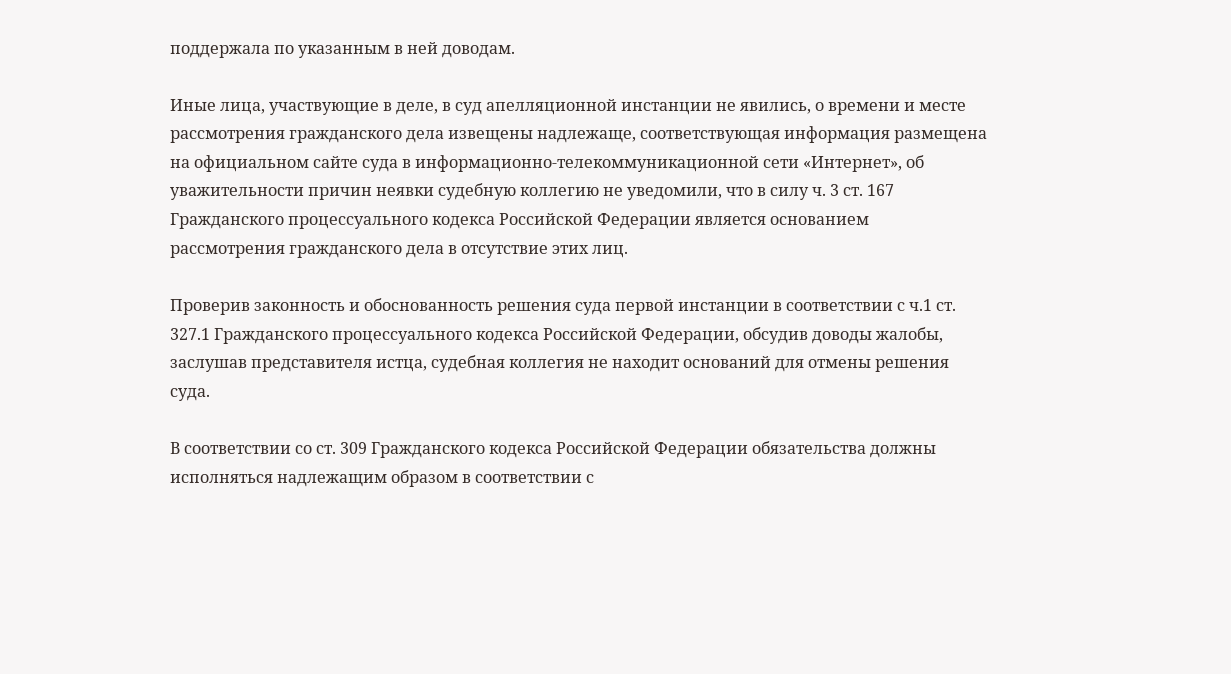поддержала по указанным в ней доводам.

Иные лица, участвующие в деле, в суд апелляционной инстанции не явились, о времени и месте рассмотрения гражданского дела извещены надлежаще, соответствующая информация размещена на официальном сайте суда в информационно-телекоммуникационной сети «Интернет», об уважительности причин неявки судебную коллегию не уведомили, что в силу ч. 3 ст. 167 Гражданского процессуального кодекса Российской Федерации является основанием рассмотрения гражданского дела в отсутствие этих лиц.

Проверив законность и обоснованность решения суда первой инстанции в соответствии с ч.1 ст. 327.1 Гражданского процессуального кодекса Российской Федерации, обсудив доводы жалобы, заслушав представителя истца, судебная коллегия не находит оснований для отмены решения суда.

В соответствии со ст. 309 Гражданского кодекса Российской Федерации обязательства должны исполняться надлежащим образом в соответствии с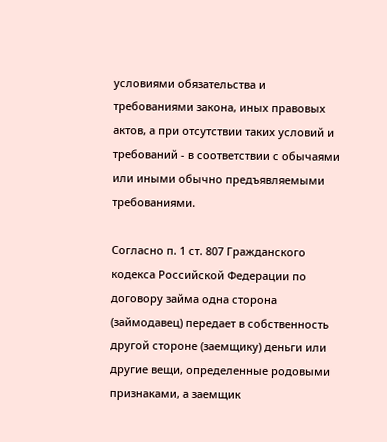условиями обязательства и требованиями закона, иных правовых актов, а при отсутствии таких условий и требований - в соответствии с обычаями или иными обычно предъявляемыми требованиями.

Согласно п. 1 ст. 807 Гражданского кодекса Российской Федерации по договору займа одна сторона (займодавец) передает в собственность другой стороне (заемщику) деньги или другие вещи, определенные родовыми признаками, а заемщик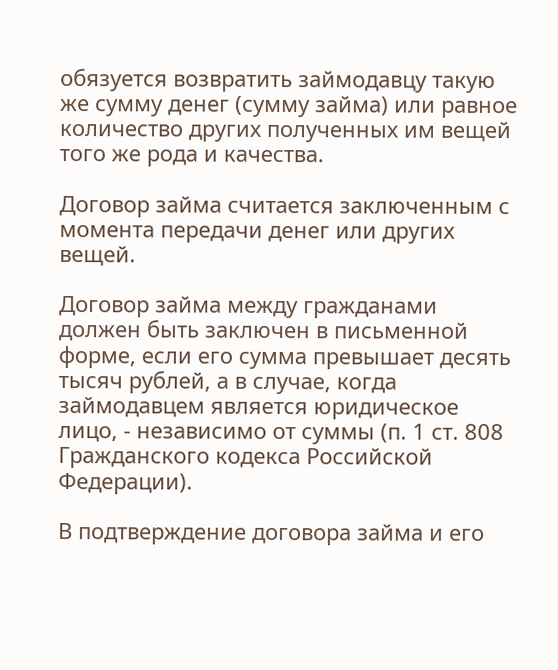обязуется возвратить займодавцу такую же сумму денег (сумму займа) или равное количество других полученных им вещей того же рода и качества.

Договор займа считается заключенным с момента передачи денег или других вещей.

Договор займа между гражданами должен быть заключен в письменной форме, если его сумма превышает десять тысяч рублей, а в случае, когда займодавцем является юридическое лицо, - независимо от суммы (п. 1 ст. 808 Гражданского кодекса Российской Федерации).

В подтверждение договора займа и его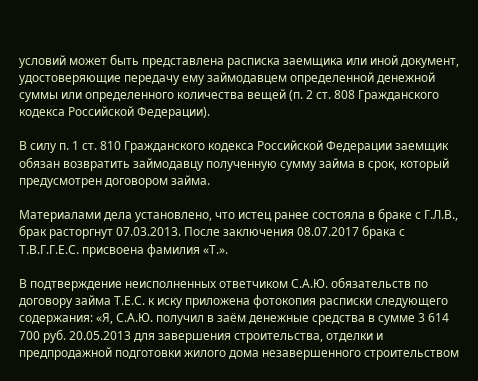условий может быть представлена расписка заемщика или иной документ, удостоверяющие передачу ему займодавцем определенной денежной суммы или определенного количества вещей (п. 2 ст. 808 Гражданского кодекса Российской Федерации).

В силу п. 1 ст. 810 Гражданского кодекса Российской Федерации заемщик обязан возвратить займодавцу полученную сумму займа в срок, который предусмотрен договором займа.

Материалами дела установлено, что истец ранее состояла в браке с Г.Л.В., брак расторгнут 07.03.2013. После заключения 08.07.2017 брака с Т.В.Г.Г.Е.С. присвоена фамилия «Т.».

В подтверждение неисполненных ответчиком С.А.Ю. обязательств по договору займа Т.Е.С. к иску приложена фотокопия расписки следующего содержания: «Я, С.А.Ю. получил в заём денежные средства в сумме 3 614 700 руб. 20.05.2013 для завершения строительства, отделки и предпродажной подготовки жилого дома незавершенного строительством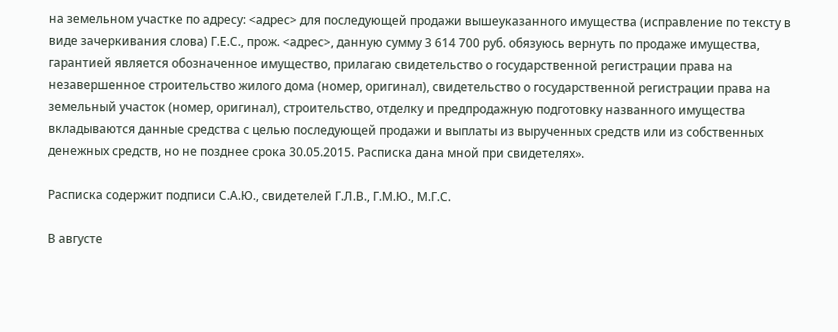на земельном участке по адресу: <адрес> для последующей продажи вышеуказанного имущества (исправление по тексту в виде зачеркивания слова) Г.Е.С., прож. <адрес>, данную сумму 3 614 700 руб. обязуюсь вернуть по продаже имущества, гарантией является обозначенное имущество, прилагаю свидетельство о государственной регистрации права на незавершенное строительство жилого дома (номер, оригинал), свидетельство о государственной регистрации права на земельный участок (номер, оригинал), строительство, отделку и предпродажную подготовку названного имущества вкладываются данные средства с целью последующей продажи и выплаты из вырученных средств или из собственных денежных средств, но не позднее срока 30.05.2015. Расписка дана мной при свидетелях».

Расписка содержит подписи С.А.Ю., свидетелей Г.Л.В., Г.М.Ю., М.Г.С.

В августе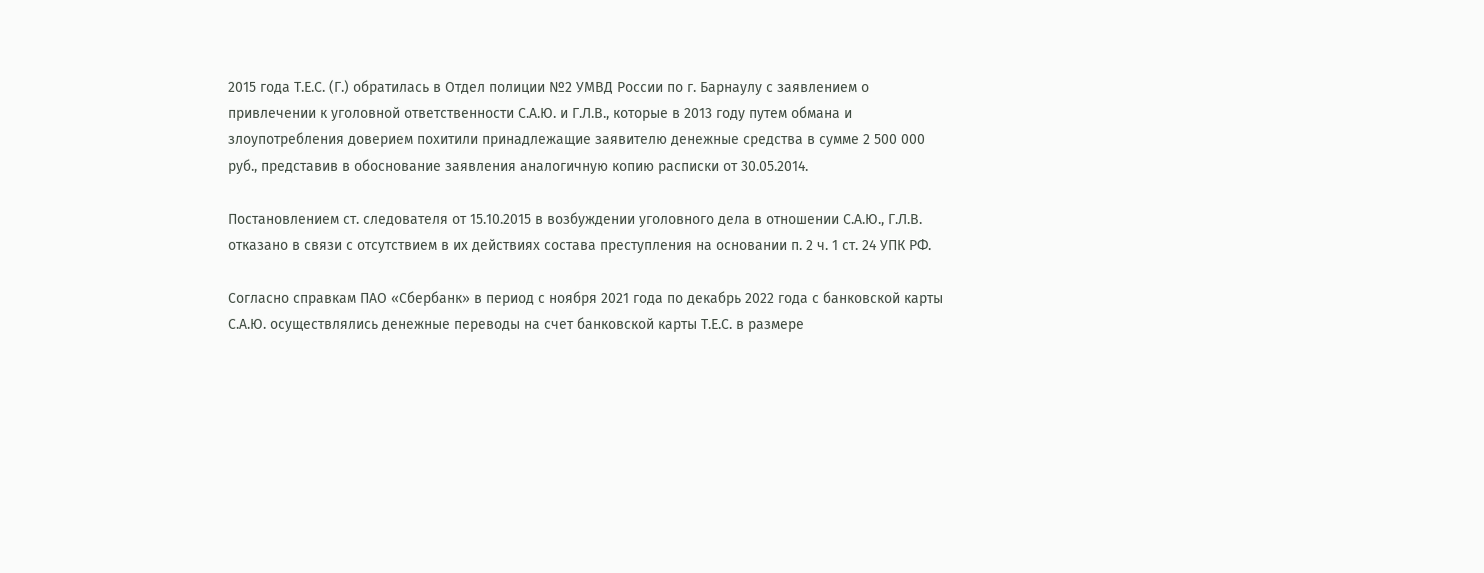2015 года Т.Е.С. (Г.) обратилась в Отдел полиции №2 УМВД России по г. Барнаулу с заявлением о привлечении к уголовной ответственности С.А.Ю. и Г.Л.В., которые в 2013 году путем обмана и злоупотребления доверием похитили принадлежащие заявителю денежные средства в сумме 2 500 000 руб., представив в обоснование заявления аналогичную копию расписки от 30.05.2014.

Постановлением ст. следователя от 15.10.2015 в возбуждении уголовного дела в отношении С.А.Ю., Г.Л.В. отказано в связи с отсутствием в их действиях состава преступления на основании п. 2 ч. 1 ст. 24 УПК РФ.

Согласно справкам ПАО «Сбербанк» в период с ноября 2021 года по декабрь 2022 года с банковской карты С.А.Ю. осуществлялись денежные переводы на счет банковской карты Т.Е.С. в размере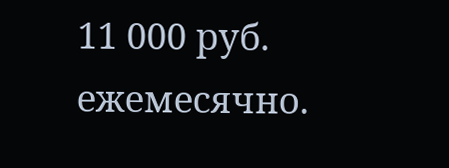11 000 руб. ежемесячно.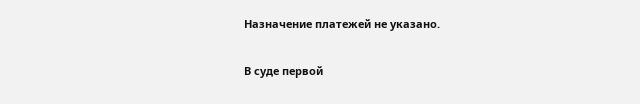Назначение платежей не указано.

В суде первой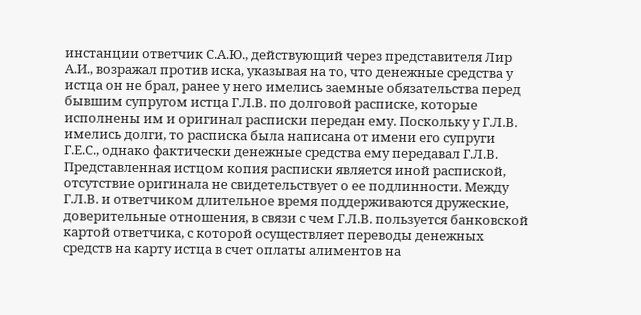инстанции ответчик С.А.Ю., действующий через представителя Лир А.И., возражал против иска, указывая на то, что денежные средства у истца он не брал, ранее у него имелись заемные обязательства перед бывшим супругом истца Г.Л.В. по долговой расписке, которые исполнены им и оригинал расписки передан ему. Поскольку у Г.Л.В. имелись долги, то расписка была написана от имени его супруги Г.Е.С., однако фактически денежные средства ему передавал Г.Л.В. Представленная истцом копия расписки является иной распиской, отсутствие оригинала не свидетельствует о ее подлинности. Между Г.Л.В. и ответчиком длительное время поддерживаются дружеские, доверительные отношения, в связи с чем Г.Л.В. пользуется банковской картой ответчика, с которой осуществляет переводы денежных средств на карту истца в счет оплаты алиментов на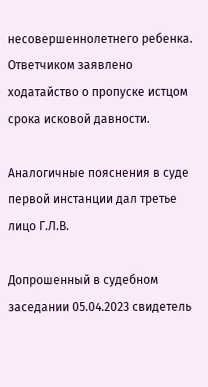несовершеннолетнего ребенка. Ответчиком заявлено ходатайство о пропуске истцом срока исковой давности.

Аналогичные пояснения в суде первой инстанции дал третье лицо Г.Л.В.

Допрошенный в судебном заседании 05.04.2023 свидетель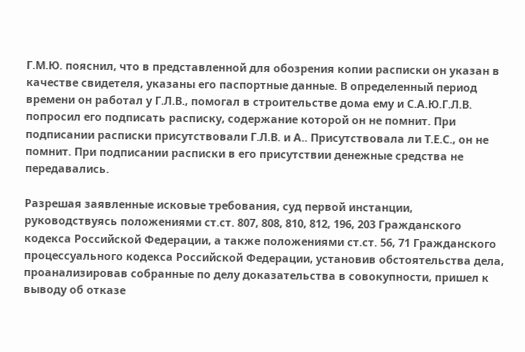Г.М.Ю. пояснил, что в представленной для обозрения копии расписки он указан в качестве свидетеля, указаны его паспортные данные. В определенный период времени он работал у Г.Л.В., помогал в строительстве дома ему и С.А.Ю.Г.Л.В. попросил его подписать расписку, содержание которой он не помнит. При подписании расписки присутствовали Г.Л.В. и А.. Присутствовала ли Т.Е.С., он не помнит. При подписании расписки в его присутствии денежные средства не передавались.

Разрешая заявленные исковые требования, суд первой инстанции, руководствуясь положениями ст.ст. 807, 808, 810, 812, 196, 203 Гражданского кодекса Российской Федерации, а также положениями ст.ст. 56, 71 Гражданского процессуального кодекса Российской Федерации, установив обстоятельства дела, проанализировав собранные по делу доказательства в совокупности, пришел к выводу об отказе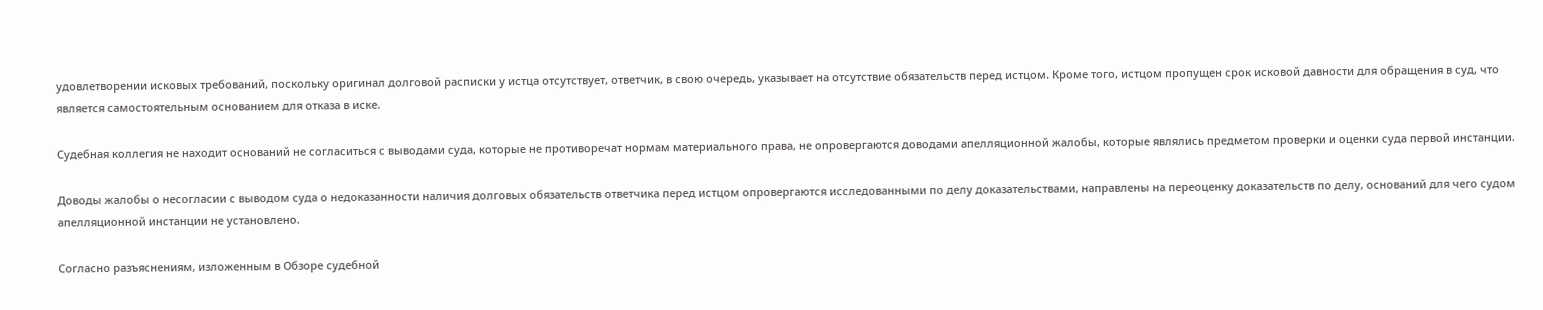удовлетворении исковых требований, поскольку оригинал долговой расписки у истца отсутствует, ответчик, в свою очередь, указывает на отсутствие обязательств перед истцом. Кроме того, истцом пропущен срок исковой давности для обращения в суд, что является самостоятельным основанием для отказа в иске.

Судебная коллегия не находит оснований не согласиться с выводами суда, которые не противоречат нормам материального права, не опровергаются доводами апелляционной жалобы, которые являлись предметом проверки и оценки суда первой инстанции.

Доводы жалобы о несогласии с выводом суда о недоказанности наличия долговых обязательств ответчика перед истцом опровергаются исследованными по делу доказательствами, направлены на переоценку доказательств по делу, оснований для чего судом апелляционной инстанции не установлено.

Согласно разъяснениям, изложенным в Обзоре судебной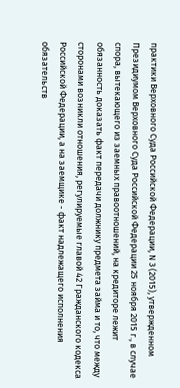практики Верховного Суда Российской Федерации, N 3 (2015), утвержденном Президиумом Верховного Суда Российской Федерации 25 ноября 2015 г., в случае спора, вытекающего из заемных правоотношений, на кредиторе лежит обязанность доказать факт передачи должнику предмета займа и то, что между сторонами возникли отношения, регулируемые главой 42 Гражданского кодекса Российской Федерации, а на заемщике - факт надлежащего исполнения обязательств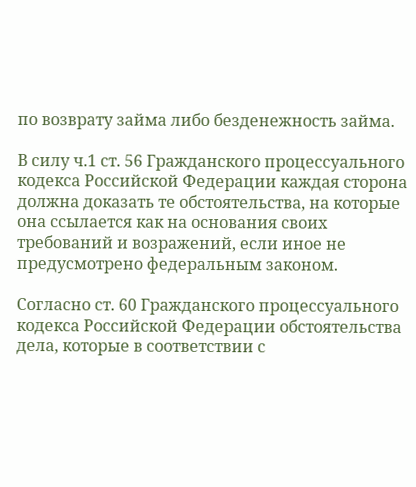по возврату займа либо безденежность займа.

В силу ч.1 ст. 56 Гражданского процессуального кодекса Российской Федерации каждая сторона должна доказать те обстоятельства, на которые она ссылается как на основания своих требований и возражений, если иное не предусмотрено федеральным законом.

Согласно ст. 60 Гражданского процессуального кодекса Российской Федерации обстоятельства дела, которые в соответствии с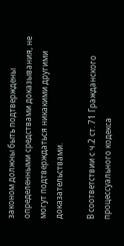законом должны быть подтверждены определенными средствами доказывания, не могут подтверждаться никакими другими доказательствами.

В соответствии с ч.2 ст. 71 Гражданского процессуального кодекса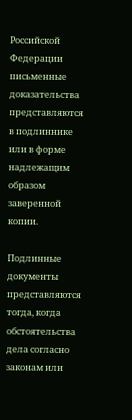Российской Федерации письменные доказательства представляются в подлиннике или в форме надлежащим образом заверенной копии.

Подлинные документы представляются тогда, когда обстоятельства дела согласно законам или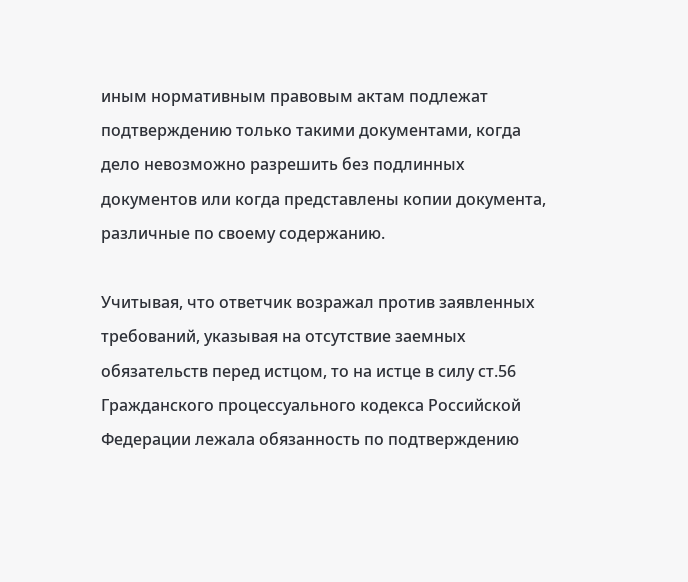иным нормативным правовым актам подлежат подтверждению только такими документами, когда дело невозможно разрешить без подлинных документов или когда представлены копии документа, различные по своему содержанию.

Учитывая, что ответчик возражал против заявленных требований, указывая на отсутствие заемных обязательств перед истцом, то на истце в силу ст.56 Гражданского процессуального кодекса Российской Федерации лежала обязанность по подтверждению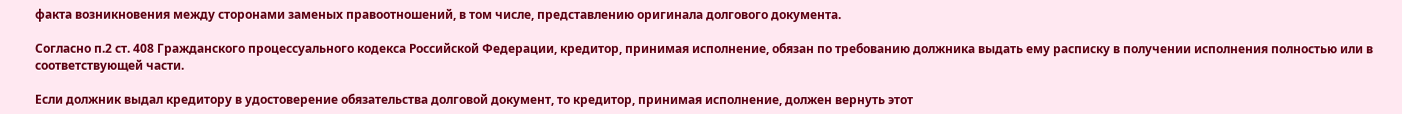факта возникновения между сторонами заменых правоотношений, в том числе, представлению оригинала долгового документа.

Согласно п.2 ст. 408 Гражданского процессуального кодекса Российской Федерации, кредитор, принимая исполнение, обязан по требованию должника выдать ему расписку в получении исполнения полностью или в соответствующей части.

Если должник выдал кредитору в удостоверение обязательства долговой документ, то кредитор, принимая исполнение, должен вернуть этот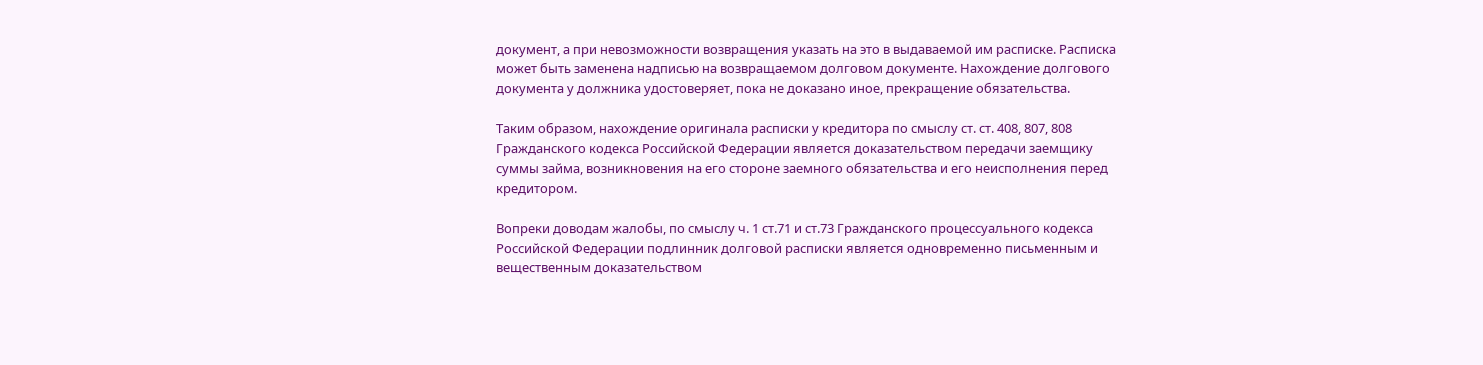документ, а при невозможности возвращения указать на это в выдаваемой им расписке. Расписка может быть заменена надписью на возвращаемом долговом документе. Нахождение долгового документа у должника удостоверяет, пока не доказано иное, прекращение обязательства.

Таким образом, нахождение оригинала расписки у кредитора по смыслу ст. ст. 408, 807, 808 Гражданского кодекса Российской Федерации является доказательством передачи заемщику суммы займа, возникновения на его стороне заемного обязательства и его неисполнения перед кредитором.

Вопреки доводам жалобы, по смыслу ч. 1 ст.71 и ст.73 Гражданского процессуального кодекса Российской Федерации подлинник долговой расписки является одновременно письменным и вещественным доказательством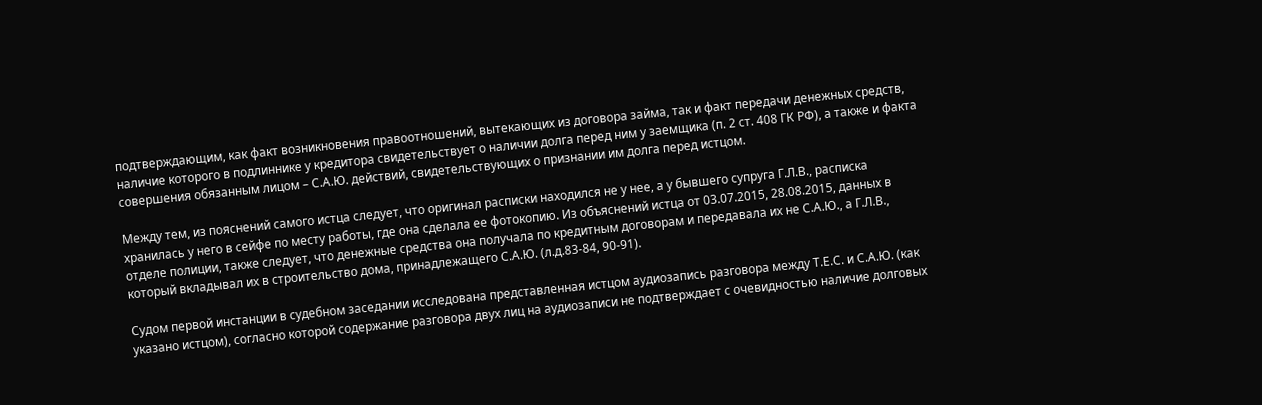подтверждающим, как факт возникновения правоотношений, вытекающих из договора займа, так и факт передачи денежных средств, наличие которого в подлиннике у кредитора свидетельствует о наличии долга перед ним у заемщика (п. 2 ст. 408 ГК РФ), а также и факта совершения обязанным лицом – С.А.Ю. действий, свидетельствующих о признании им долга перед истцом.

Между тем, из пояснений самого истца следует, что оригинал расписки находился не у нее, а у бывшего супруга Г.Л.В., расписка хранилась у него в сейфе по месту работы, где она сделала ее фотокопию. Из объяснений истца от 03.07.2015, 28.08.2015, данных в отделе полиции, также следует, что денежные средства она получала по кредитным договорам и передавала их не С.А.Ю., а Г.Л.В., который вкладывал их в строительство дома, принадлежащего С.А.Ю. (л.д.83-84, 90-91).

Судом первой инстанции в судебном заседании исследована представленная истцом аудиозапись разговора между Т.Е.С. и С.А.Ю. (как указано истцом), согласно которой содержание разговора двух лиц на аудиозаписи не подтверждает с очевидностью наличие долговых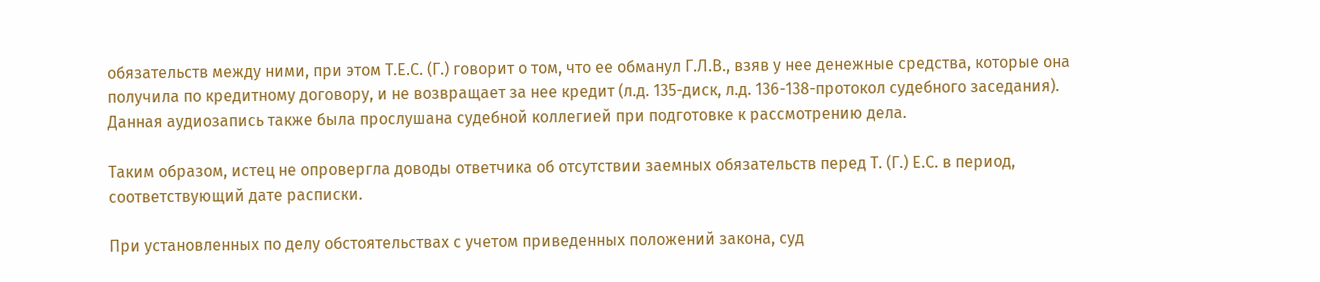обязательств между ними, при этом Т.Е.С. (Г.) говорит о том, что ее обманул Г.Л.В., взяв у нее денежные средства, которые она получила по кредитному договору, и не возвращает за нее кредит (л.д. 135-диск, л.д. 136-138-протокол судебного заседания). Данная аудиозапись также была прослушана судебной коллегией при подготовке к рассмотрению дела.

Таким образом, истец не опровергла доводы ответчика об отсутствии заемных обязательств перед Т. (Г.) Е.С. в период, соответствующий дате расписки.

При установленных по делу обстоятельствах с учетом приведенных положений закона, суд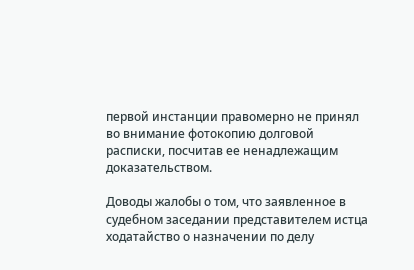первой инстанции правомерно не принял во внимание фотокопию долговой расписки, посчитав ее ненадлежащим доказательством.

Доводы жалобы о том, что заявленное в судебном заседании представителем истца ходатайство о назначении по делу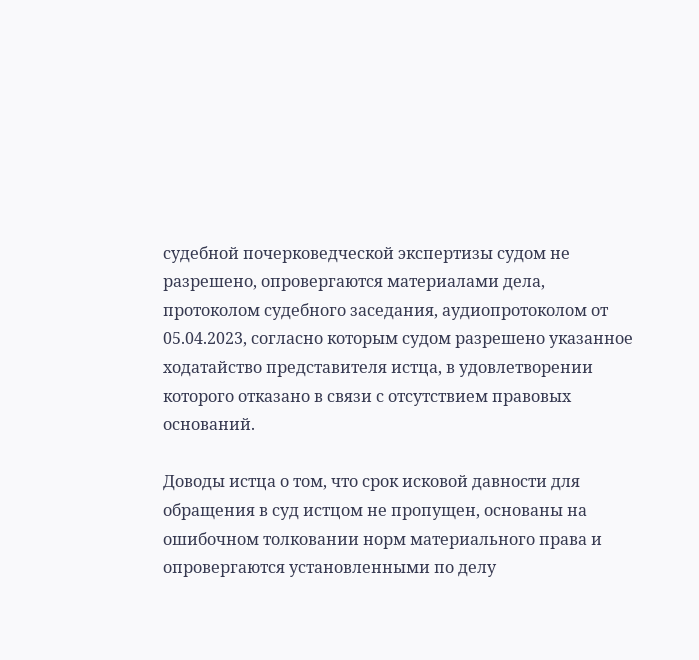судебной почерковедческой экспертизы судом не разрешено, опровергаются материалами дела, протоколом судебного заседания, аудиопротоколом от 05.04.2023, согласно которым судом разрешено указанное ходатайство представителя истца, в удовлетворении которого отказано в связи с отсутствием правовых оснований.

Доводы истца о том, что срок исковой давности для обращения в суд истцом не пропущен, основаны на ошибочном толковании норм материального права и опровергаются установленными по делу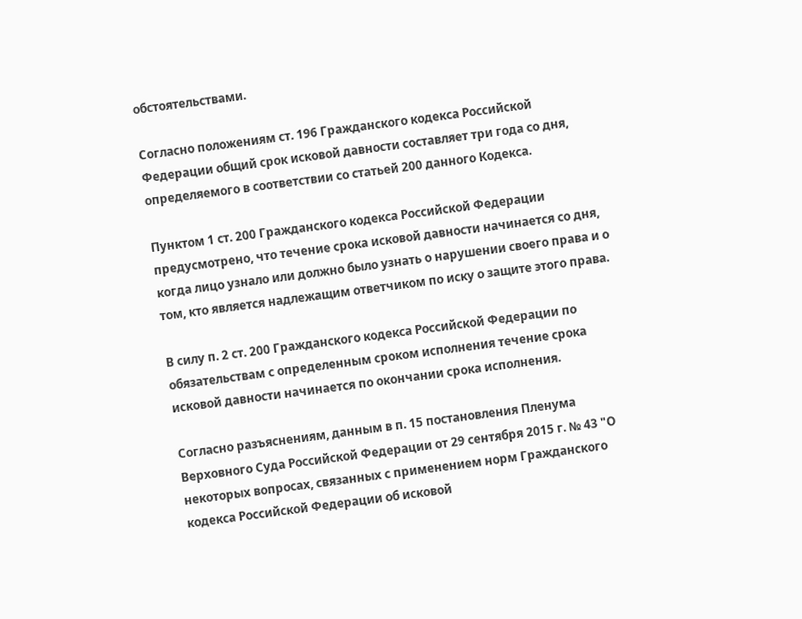обстоятельствами.

Согласно положениям ст. 196 Гражданского кодекса Российской Федерации общий срок исковой давности составляет три года со дня, определяемого в соответствии со статьей 200 данного Кодекса.

Пунктом 1 ст. 200 Гражданского кодекса Российской Федерации предусмотрено, что течение срока исковой давности начинается со дня, когда лицо узнало или должно было узнать о нарушении своего права и о том, кто является надлежащим ответчиком по иску о защите этого права.

В силу п. 2 ст. 200 Гражданского кодекса Российской Федерации по обязательствам с определенным сроком исполнения течение срока исковой давности начинается по окончании срока исполнения.

Согласно разъяснениям, данным в п. 15 постановления Пленума Верховного Суда Российской Федерации от 29 сентября 2015 г. № 43 "О некоторых вопросах, связанных с применением норм Гражданского кодекса Российской Федерации об исковой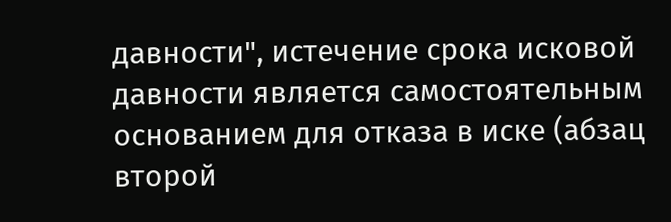давности", истечение срока исковой давности является самостоятельным основанием для отказа в иске (абзац второй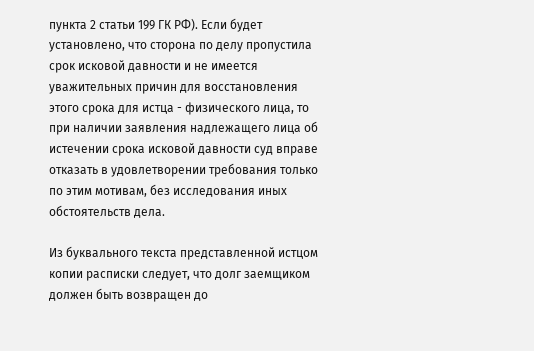пункта 2 статьи 199 ГК РФ). Если будет установлено, что сторона по делу пропустила срок исковой давности и не имеется уважительных причин для восстановления этого срока для истца - физического лица, то при наличии заявления надлежащего лица об истечении срока исковой давности суд вправе отказать в удовлетворении требования только по этим мотивам, без исследования иных обстоятельств дела.

Из буквального текста представленной истцом копии расписки следует, что долг заемщиком должен быть возвращен до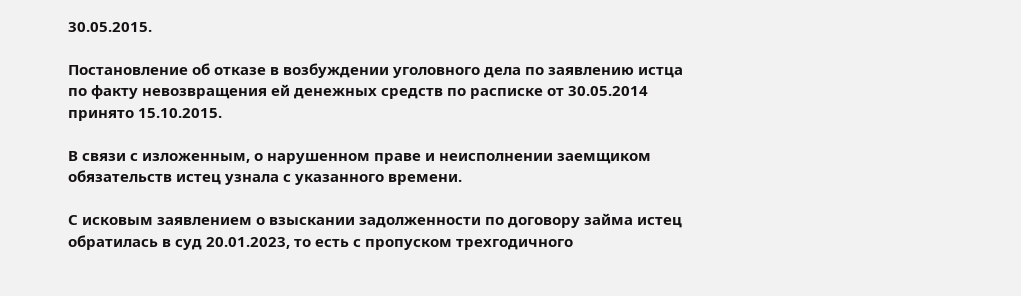30.05.2015.

Постановление об отказе в возбуждении уголовного дела по заявлению истца по факту невозвращения ей денежных средств по расписке от 30.05.2014 принято 15.10.2015.

В связи с изложенным, о нарушенном праве и неисполнении заемщиком обязательств истец узнала с указанного времени.

С исковым заявлением о взыскании задолженности по договору займа истец обратилась в суд 20.01.2023, то есть с пропуском трехгодичного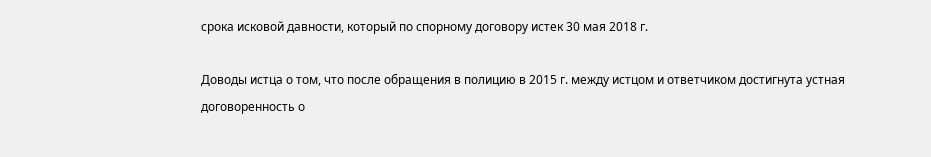срока исковой давности, который по спорному договору истек 30 мая 2018 г.

Доводы истца о том, что после обращения в полицию в 2015 г. между истцом и ответчиком достигнута устная договоренность о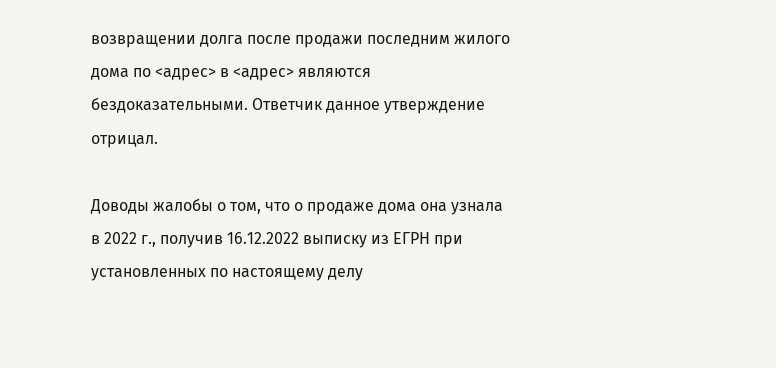возвращении долга после продажи последним жилого дома по <адрес> в <адрес> являются бездоказательными. Ответчик данное утверждение отрицал.

Доводы жалобы о том, что о продаже дома она узнала в 2022 г., получив 16.12.2022 выписку из ЕГРН при установленных по настоящему делу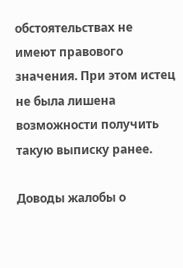обстоятельствах не имеют правового значения. При этом истец не была лишена возможности получить такую выписку ранее.

Доводы жалобы о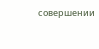совершении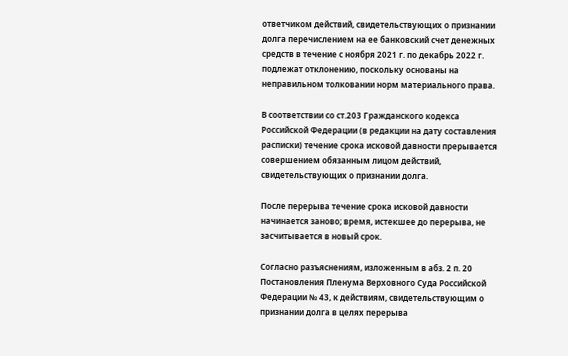ответчиком действий, свидетельствующих о признании долга перечислением на ее банковский счет денежных средств в течение с ноября 2021 г. по декабрь 2022 г. подлежат отклонению, поскольку основаны на неправильном толковании норм материального права.

В соответствии со ст.203 Гражданского кодекса Российской Федерации (в редакции на дату составления расписки) течение срока исковой давности прерывается совершением обязанным лицом действий, свидетельствующих о признании долга.

После перерыва течение срока исковой давности начинается заново; время, истекшее до перерыва, не засчитывается в новый срок.

Согласно разъяснениям, изложенным в абз. 2 п. 20 Постановления Пленума Верховного Суда Российской Федерации № 43, к действиям, свидетельствующим о признании долга в целях перерыва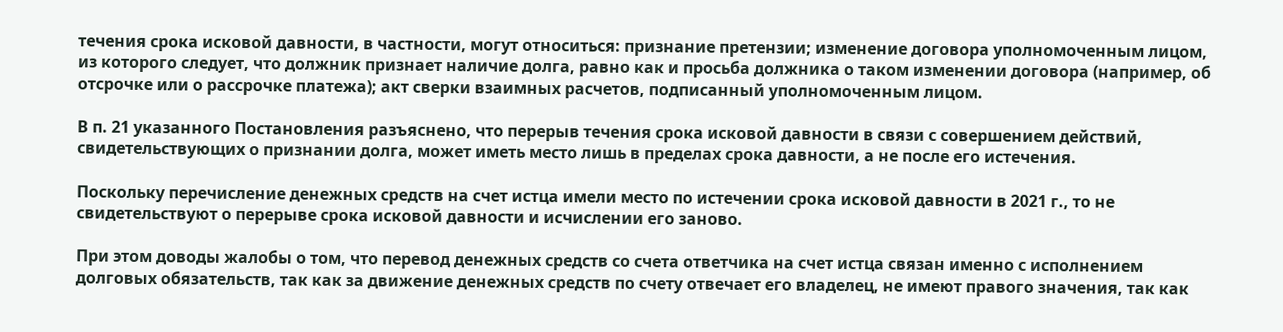течения срока исковой давности, в частности, могут относиться: признание претензии; изменение договора уполномоченным лицом, из которого следует, что должник признает наличие долга, равно как и просьба должника о таком изменении договора (например, об отсрочке или о рассрочке платежа); акт сверки взаимных расчетов, подписанный уполномоченным лицом.

В п. 21 указанного Постановления разъяснено, что перерыв течения срока исковой давности в связи с совершением действий, свидетельствующих о признании долга, может иметь место лишь в пределах срока давности, а не после его истечения.

Поскольку перечисление денежных средств на счет истца имели место по истечении срока исковой давности в 2021 г., то не свидетельствуют о перерыве срока исковой давности и исчислении его заново.

При этом доводы жалобы о том, что перевод денежных средств со счета ответчика на счет истца связан именно с исполнением долговых обязательств, так как за движение денежных средств по счету отвечает его владелец, не имеют правого значения, так как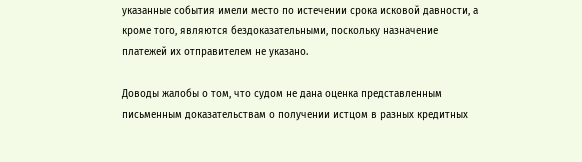указанные события имели место по истечении срока исковой давности, а кроме того, являются бездоказательными, поскольку назначение платежей их отправителем не указано.

Доводы жалобы о том, что судом не дана оценка представленным письменным доказательствам о получении истцом в разных кредитных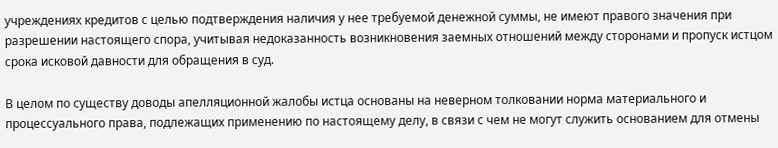учреждениях кредитов с целью подтверждения наличия у нее требуемой денежной суммы, не имеют правого значения при разрешении настоящего спора, учитывая недоказанность возникновения заемных отношений между сторонами и пропуск истцом срока исковой давности для обращения в суд.

В целом по существу доводы апелляционной жалобы истца основаны на неверном толковании норма материального и процессуального права, подлежащих применению по настоящему делу, в связи с чем не могут служить основанием для отмены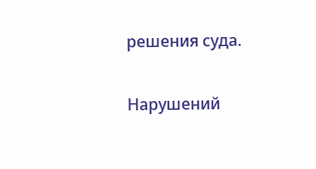решения суда.

Нарушений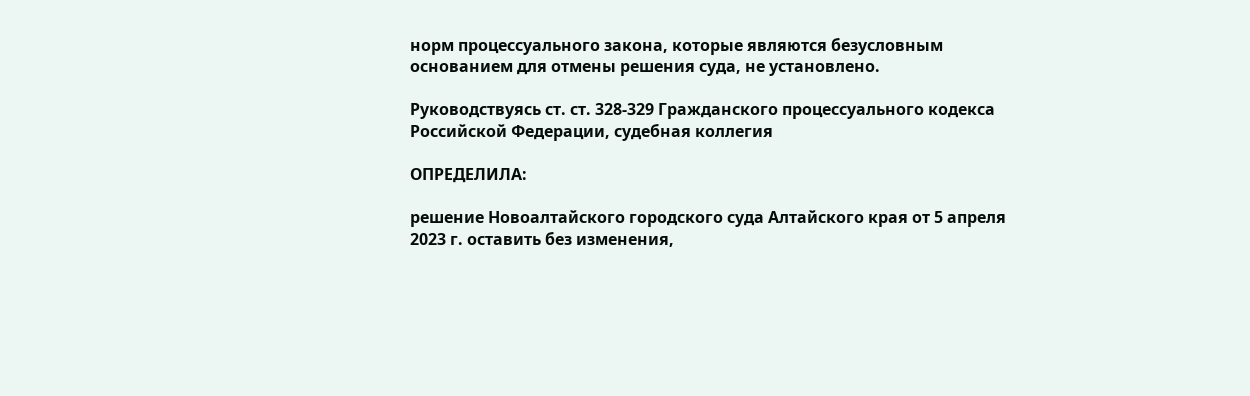норм процессуального закона, которые являются безусловным основанием для отмены решения суда, не установлено.

Руководствуясь ст. ст. 328-329 Гражданского процессуального кодекса Российской Федерации, судебная коллегия

ОПРЕДЕЛИЛА:

решение Новоалтайского городского суда Алтайского края от 5 апреля 2023 г. оставить без изменения,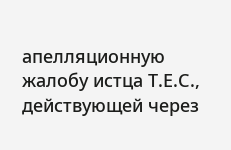апелляционную жалобу истца Т.Е.С., действующей через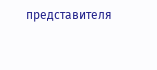представителя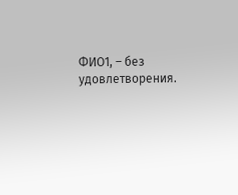ФИО1, – без удовлетворения.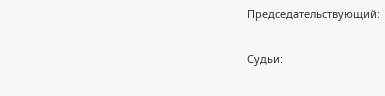Председательствующий:

Судьи: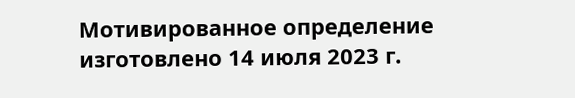Мотивированное определение изготовлено 14 июля 2023 г.